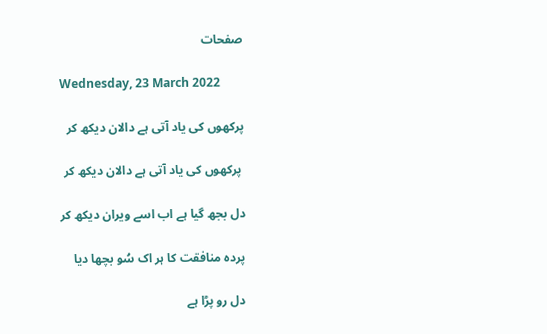صفحات

Wednesday, 23 March 2022

پرکھوں کی یاد آتی ہے دالان دیکھ کر

 پرکھوں کی یاد آتی ہے دالان دیکھ کر

دل بجھ گیا ہے اب اسے ویران دیکھ کر

پردہ منافقت کا ہر اک سُو بچھا دیا

دل رو پڑا ہے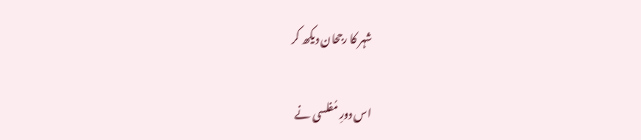شہر کا رجحان دیکھ کر

اس دورِ مُفلسی نے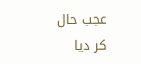عجب حال کر دیا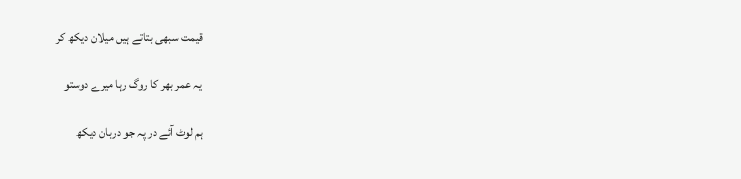قیمت سبھی بتاتے ہیں میلان دیکھ کر

یہ عمر بھر کا روگ رہا میرے دوستو

ہم لوٹ آئے در پہ جو دربان دیکھ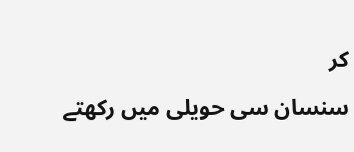کر

سنسان سی حویلی میں رکھتے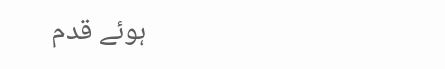ہوئے قدم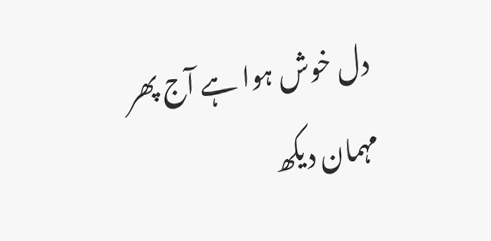دل خوش ہوا ہے آج پھر مہمان دیکھ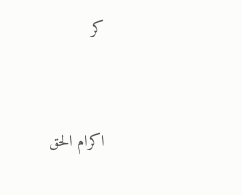کر


اکرام الحق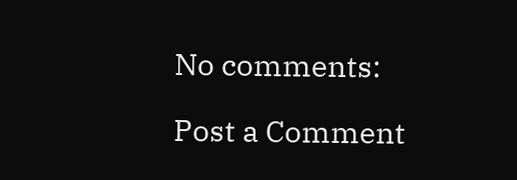No comments:

Post a Comment